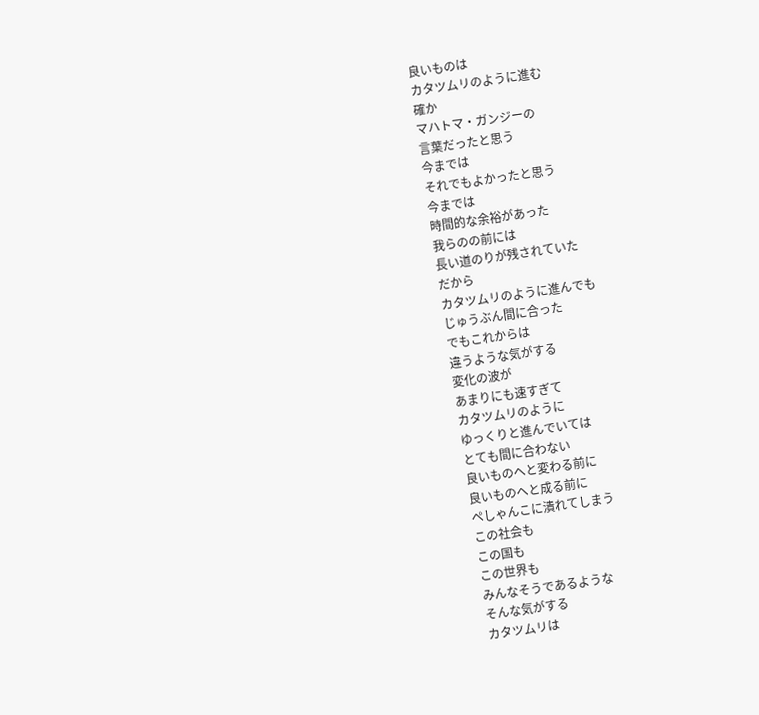良いものは
カタツムリのように進む
確か
マハトマ・ガンジーの
言葉だったと思う
今までは
それでもよかったと思う
今までは
時間的な余裕があった
我らのの前には
長い道のりが残されていた
だから
カタツムリのように進んでも
じゅうぶん間に合った
でもこれからは
違うような気がする
変化の波が
あまりにも速すぎて
カタツムリのように
ゆっくりと進んでいては
とても間に合わない
良いものへと変わる前に
良いものへと成る前に
ぺしゃんこに潰れてしまう
この社会も
この国も
この世界も
みんなそうであるような
そんな気がする
カタツムリは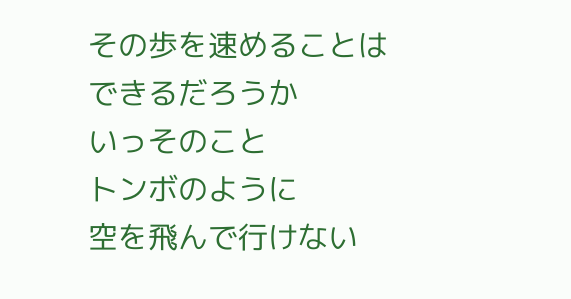その歩を速めることは
できるだろうか
いっそのこと
トンボのように
空を飛んで行けない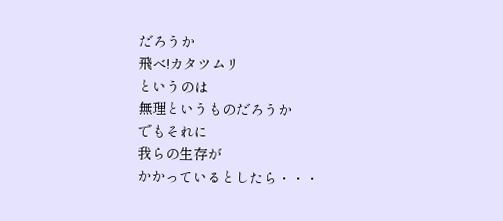だろうか
飛べ!カタツムリ
というのは
無理というものだろうか
でもそれに
我らの生存が
かかっているとしたら・・・